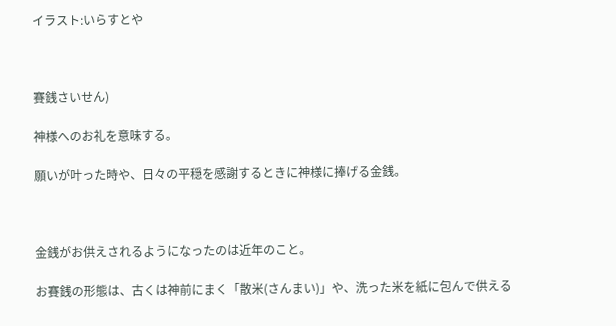イラスト:いらすとや



賽銭さいせん)

神様へのお礼を意味する。

願いが叶った時や、日々の平穏を感謝するときに神様に捧げる金銭。



金銭がお供えされるようになったのは近年のこと。

お賽銭の形態は、古くは神前にまく「散米(さんまい)」や、洗った米を紙に包んで供える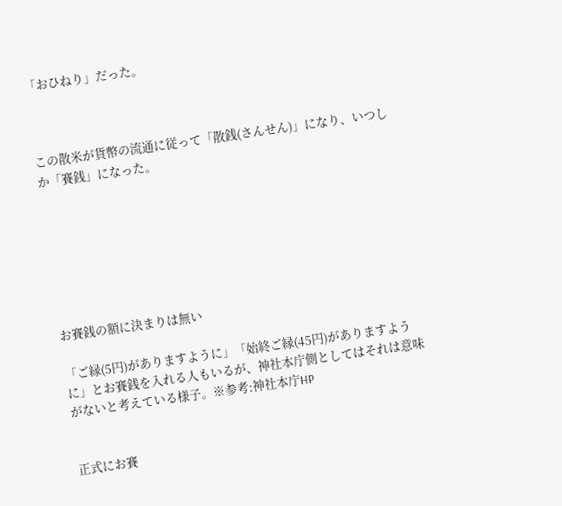「おひねり」だった。



この散米が貨幣の流通に従って「散銭(さんせん)」になり、いつしか「賽銭」になった。







お賽銭の額に決まりは無い

「ご縁(5円)がありますように」「始終ご縁(45円)がありますように」とお賽銭を入れる人もいるが、神社本庁側としてはそれは意味がないと考えている様子。※参考:神社本庁HP


正式にお賽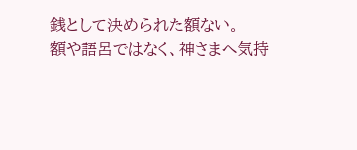銭として決められた額ない。
額や語呂ではなく、神さまへ気持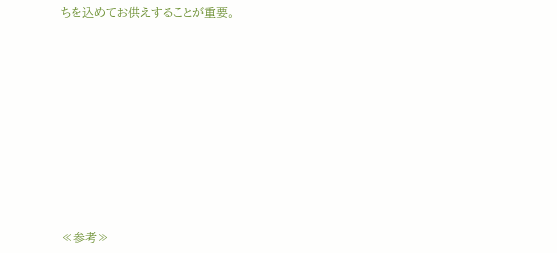ちを込めてお供えすることが重要。











≪参考≫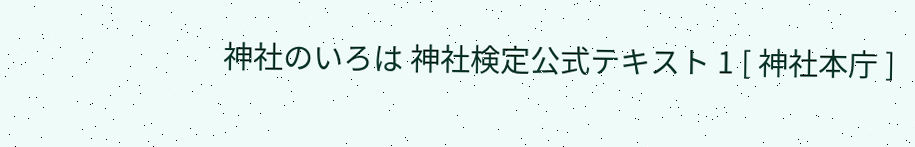神社のいろは 神社検定公式テキスト 1 [ 神社本庁 ]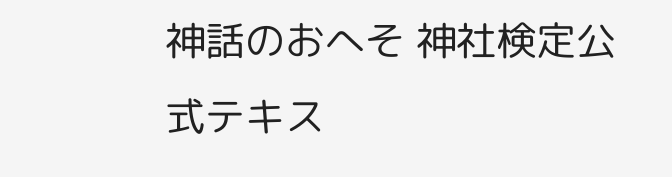神話のおへそ 神社検定公式テキス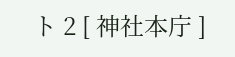ト 2 [ 神社本庁 ]